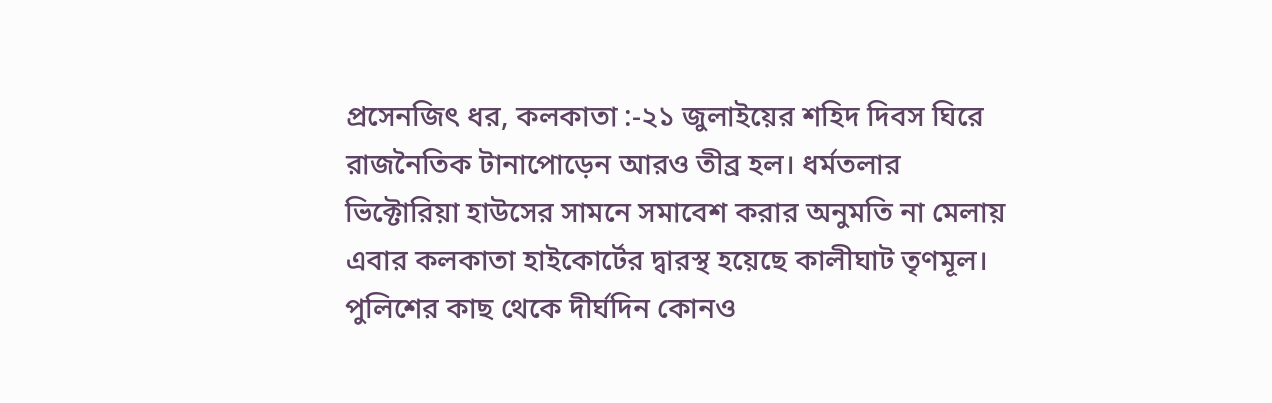প্রসেনজিৎ ধর, কলকাতা :-২১ জুলাইয়ের শহিদ দিবস ঘিরে রাজনৈতিক টানাপোড়েন আরও তীব্র হল। ধর্মতলার ভিক্টোরিয়া হাউসের সামনে সমাবেশ করার অনুমতি না মেলায় এবার কলকাতা হাইকোর্টের দ্বারস্থ হয়েছে কালীঘাট তৃণমূল। পুলিশের কাছ থেকে দীর্ঘদিন কোনও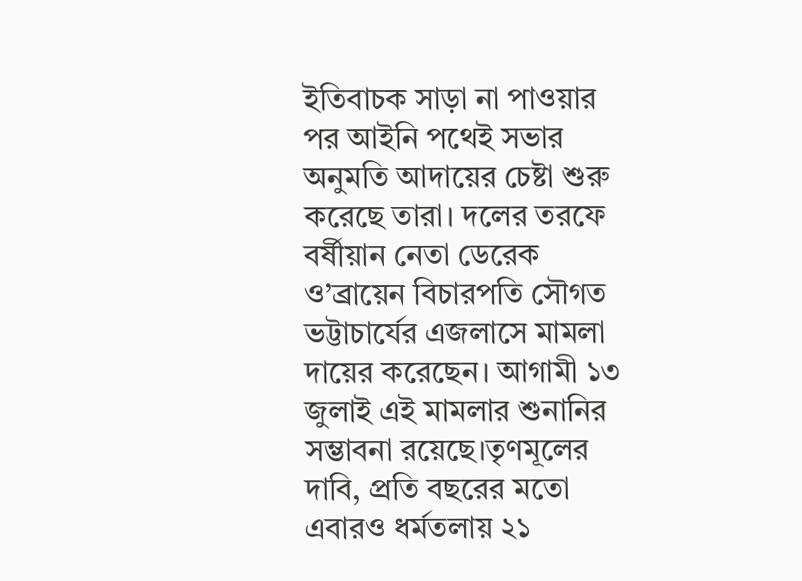ইতিবাচক সাড়া না পাওয়ার পর আইনি পথেই সভার অনুমতি আদায়ের চেষ্টা শুরু করেছে তারা। দলের তরফে বর্ষীয়ান নেতা ডেরেক ও’ব্রায়েন বিচারপতি সৌগত ভট্টাচার্যের এজলাসে মামলা দায়ের করেছেন। আগামী ১৩ জুলাই এই মামলার শুনানির সম্ভাবনা রয়েছে।তৃণমূলের দাবি, প্রতি বছরের মতো এবারও ধর্মতলায় ২১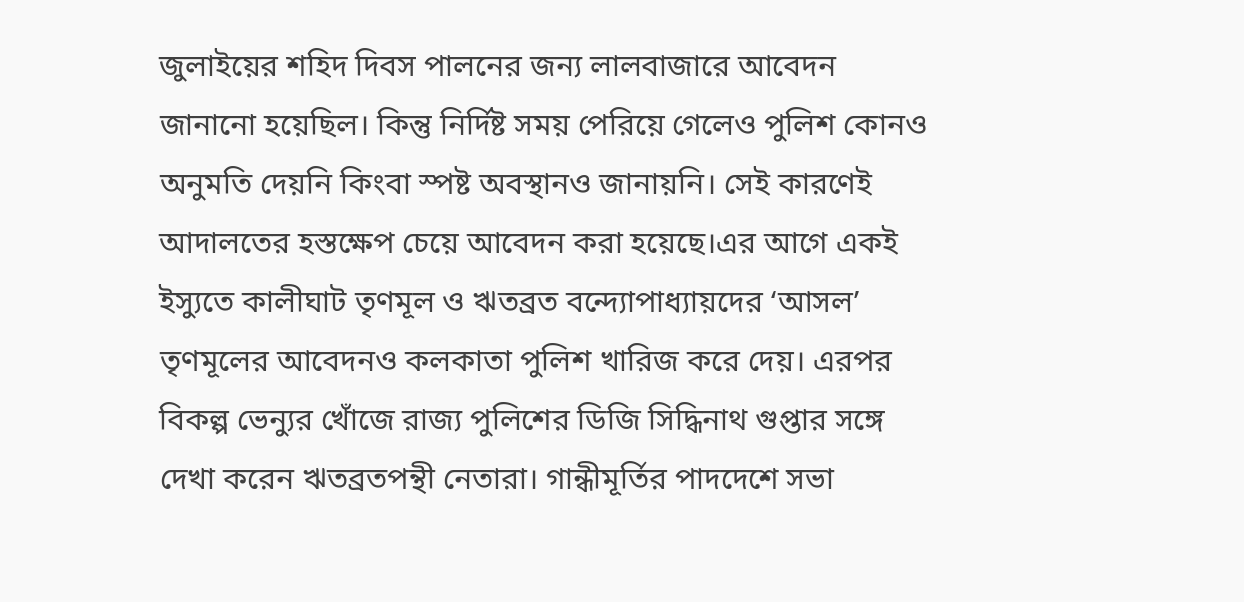জুলাইয়ের শহিদ দিবস পালনের জন্য লালবাজারে আবেদন জানানো হয়েছিল। কিন্তু নির্দিষ্ট সময় পেরিয়ে গেলেও পুলিশ কোনও অনুমতি দেয়নি কিংবা স্পষ্ট অবস্থানও জানায়নি। সেই কারণেই আদালতের হস্তক্ষেপ চেয়ে আবেদন করা হয়েছে।এর আগে একই ইস্যুতে কালীঘাট তৃণমূল ও ঋতব্রত বন্দ্যোপাধ্যায়দের ‘আসল’ তৃণমূলের আবেদনও কলকাতা পুলিশ খারিজ করে দেয়। এরপর বিকল্প ভেন্যুর খোঁজে রাজ্য পুলিশের ডিজি সিদ্ধিনাথ গুপ্তার সঙ্গে দেখা করেন ঋতব্রতপন্থী নেতারা। গান্ধীমূর্তির পাদদেশে সভা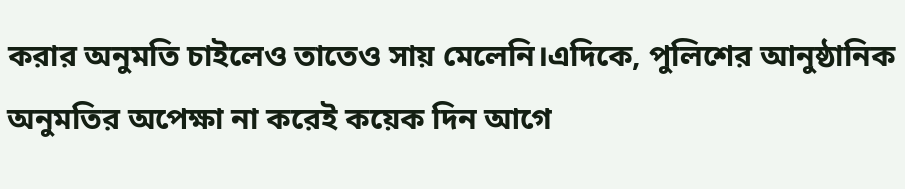করার অনুমতি চাইলেও তাতেও সায় মেলেনি।এদিকে, পুলিশের আনুষ্ঠানিক অনুমতির অপেক্ষা না করেই কয়েক দিন আগে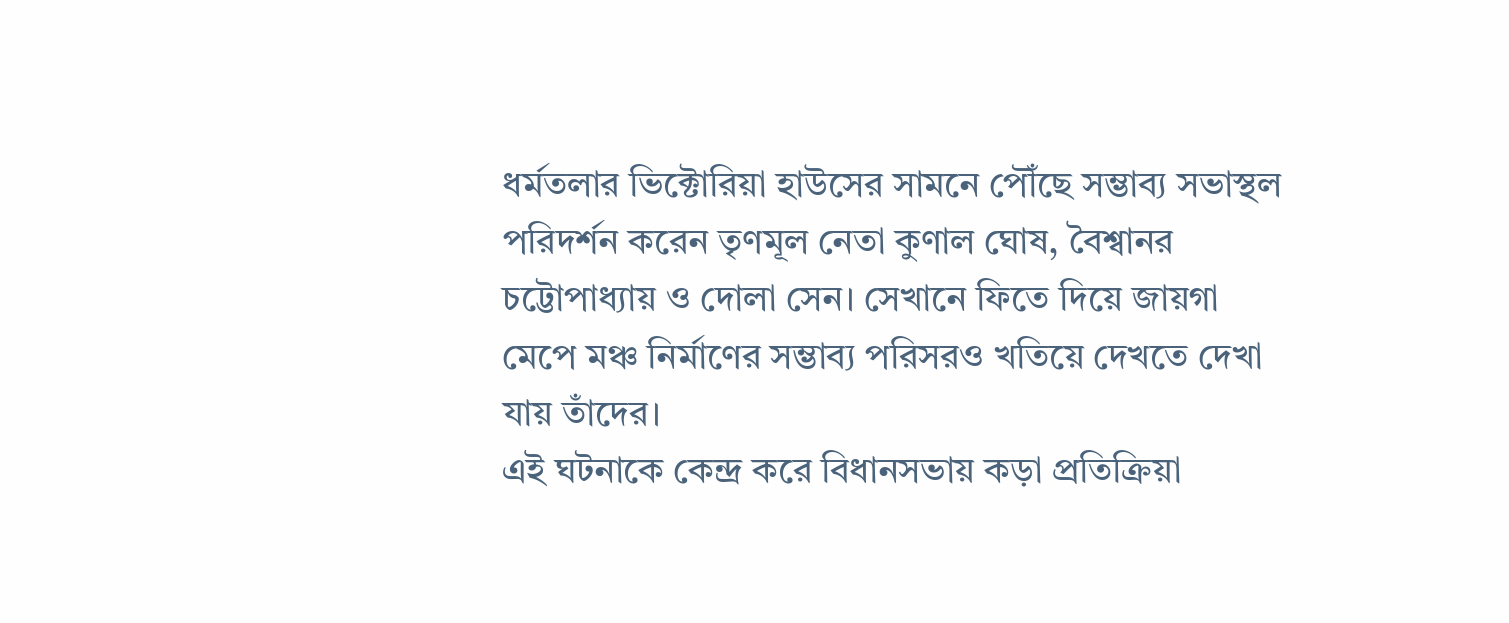ধর্মতলার ভিক্টোরিয়া হাউসের সামনে পৌঁছে সম্ভাব্য সভাস্থল পরিদর্শন করেন তৃণমূল নেতা কুণাল ঘোষ, বৈশ্বানর চট্টোপাধ্যায় ও দোলা সেন। সেখানে ফিতে দিয়ে জায়গা মেপে মঞ্চ নির্মাণের সম্ভাব্য পরিসরও খতিয়ে দেখতে দেখা যায় তাঁদের।
এই ঘটনাকে কেন্দ্র করে বিধানসভায় কড়া প্রতিক্রিয়া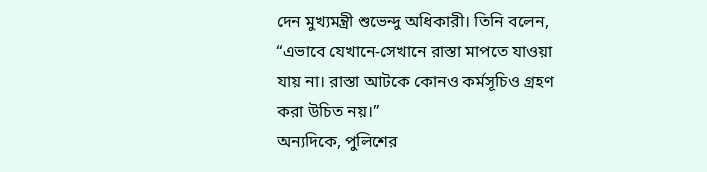দেন মুখ্যমন্ত্রী শুভেন্দু অধিকারী। তিনি বলেন, “এভাবে যেখানে-সেখানে রাস্তা মাপতে যাওয়া যায় না। রাস্তা আটকে কোনও কর্মসূচিও গ্রহণ করা উচিত নয়।”
অন্যদিকে, পুলিশের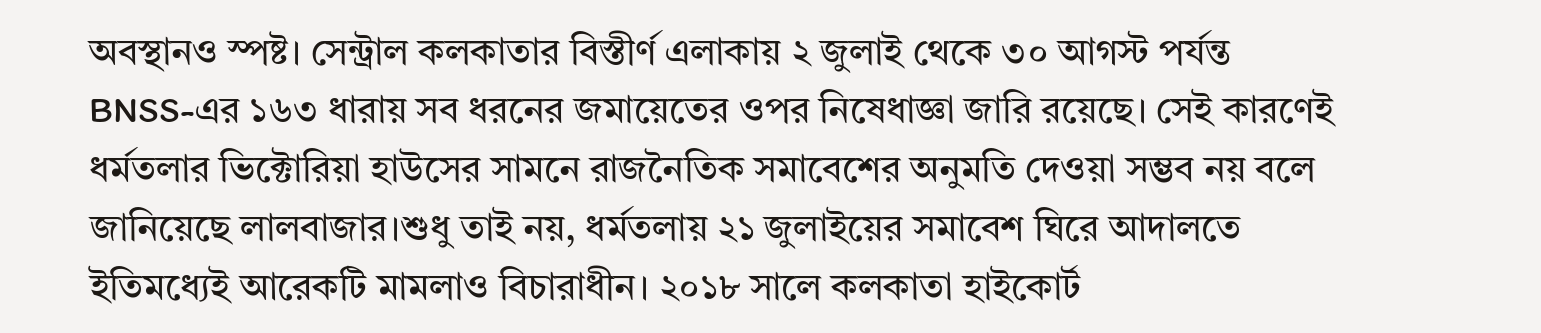অবস্থানও স্পষ্ট। সেন্ট্রাল কলকাতার বিস্তীর্ণ এলাকায় ২ জুলাই থেকে ৩০ আগস্ট পর্যন্ত BNSS-এর ১৬৩ ধারায় সব ধরনের জমায়েতের ওপর নিষেধাজ্ঞা জারি রয়েছে। সেই কারণেই ধর্মতলার ভিক্টোরিয়া হাউসের সামনে রাজনৈতিক সমাবেশের অনুমতি দেওয়া সম্ভব নয় বলে জানিয়েছে লালবাজার।শুধু তাই নয়, ধর্মতলায় ২১ জুলাইয়ের সমাবেশ ঘিরে আদালতে ইতিমধ্যেই আরেকটি মামলাও বিচারাধীন। ২০১৮ সালে কলকাতা হাইকোর্ট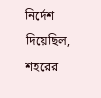নির্দেশ দিয়েছিল, শহরের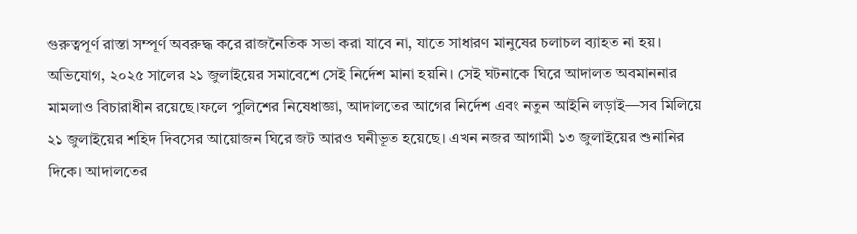গুরুত্বপূর্ণ রাস্তা সম্পূর্ণ অবরুদ্ধ করে রাজনৈতিক সভা করা যাবে না, যাতে সাধারণ মানুষের চলাচল ব্যাহত না হয়। অভিযোগ, ২০২৫ সালের ২১ জুলাইয়ের সমাবেশে সেই নির্দেশ মানা হয়নি। সেই ঘটনাকে ঘিরে আদালত অবমাননার মামলাও বিচারাধীন রয়েছে।ফলে পুলিশের নিষেধাজ্ঞা, আদালতের আগের নির্দেশ এবং নতুন আইনি লড়াই—সব মিলিয়ে ২১ জুলাইয়ের শহিদ দিবসের আয়োজন ঘিরে জট আরও ঘনীভূত হয়েছে। এখন নজর আগামী ১৩ জুলাইয়ের শুনানির দিকে। আদালতের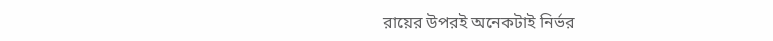রায়ের উপরই অনেকটাই নির্ভর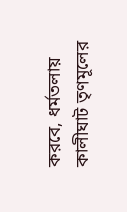করবে, ধর্মতলায় কালীঘাট তৃণমূলের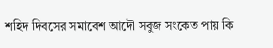শহিদ দিবসের সমাবেশ আদৌ সবুজ সংকেত পায় কি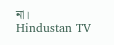না।
Hindustan TV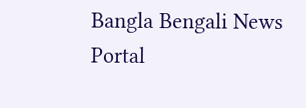Bangla Bengali News Portal